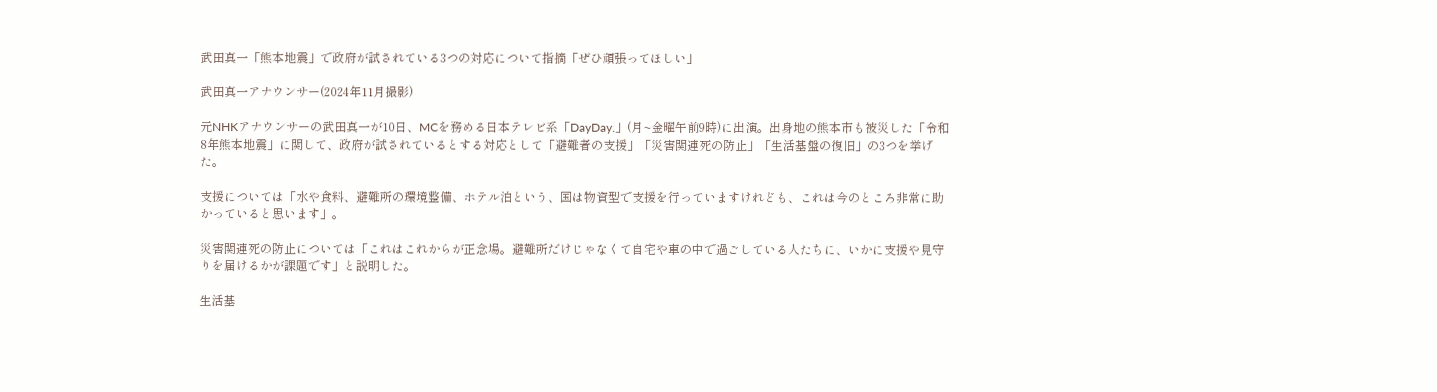武田真一「熊本地震」で政府が試されている3つの対応について指摘「ぜひ頑張ってほしい」

武田真一アナウンサー(2024年11月撮影)

元NHKアナウンサーの武田真一が10日、MCを務める日本テレビ系「DayDay.」(月~金曜午前9時)に出演。出身地の熊本市も被災した「令和8年熊本地震」に関して、政府が試されているとする対応として「避難者の支援」「災害関連死の防止」「生活基盤の復旧」の3つを挙げた。

支援については「水や食料、避難所の環境整備、ホテル泊という、国は物資型で支援を行っていますけれども、これは今のところ非常に助かっていると思います」。

災害関連死の防止については「これはこれからが正念場。避難所だけじゃなくて自宅や車の中で過ごしている人たちに、いかに支援や見守りを届けるかが課題です」と説明した。

生活基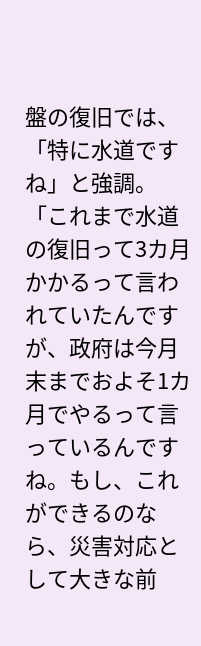盤の復旧では、「特に水道ですね」と強調。「これまで水道の復旧って3カ月かかるって言われていたんですが、政府は今月末までおよそ1カ月でやるって言っているんですね。もし、これができるのなら、災害対応として大きな前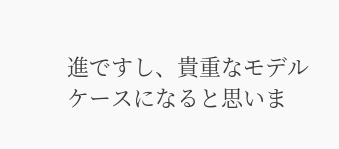進ですし、貴重なモデルケースになると思いま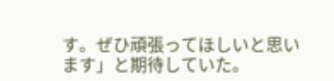す。ぜひ頑張ってほしいと思います」と期待していた。